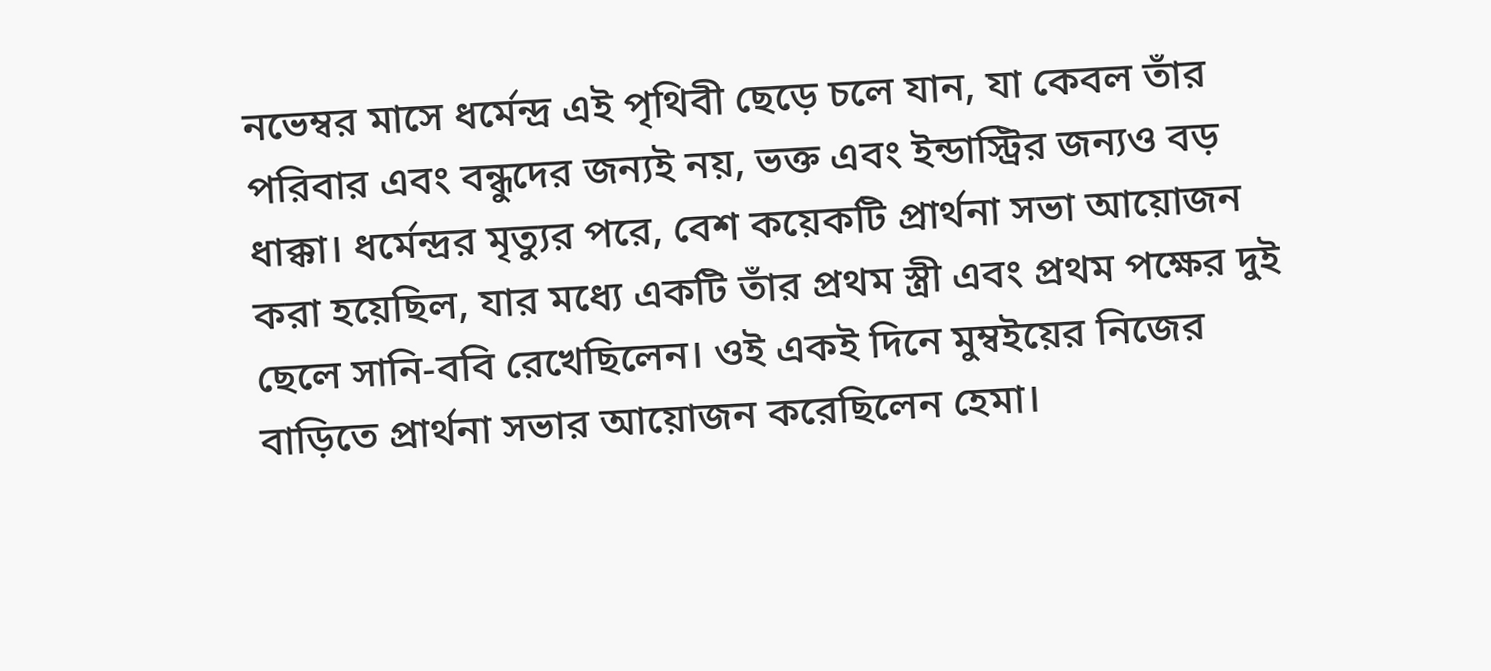নভেম্বর মাসে ধর্মেন্দ্র এই পৃথিবী ছেড়ে চলে যান, যা কেবল তাঁর পরিবার এবং বন্ধুদের জন্যই নয়, ভক্ত এবং ইন্ডাস্ট্রির জন্যও বড় ধাক্কা। ধর্মেন্দ্রর মৃত্যুর পরে, বেশ কয়েকটি প্রার্থনা সভা আয়োজন করা হয়েছিল, যার মধ্যে একটি তাঁর প্রথম স্ত্রী এবং প্রথম পক্ষের দুই ছেলে সানি-ববি রেখেছিলেন। ওই একই দিনে মুম্বইয়ের নিজের বাড়িতে প্রার্থনা সভার আয়োজন করেছিলেন হেমা।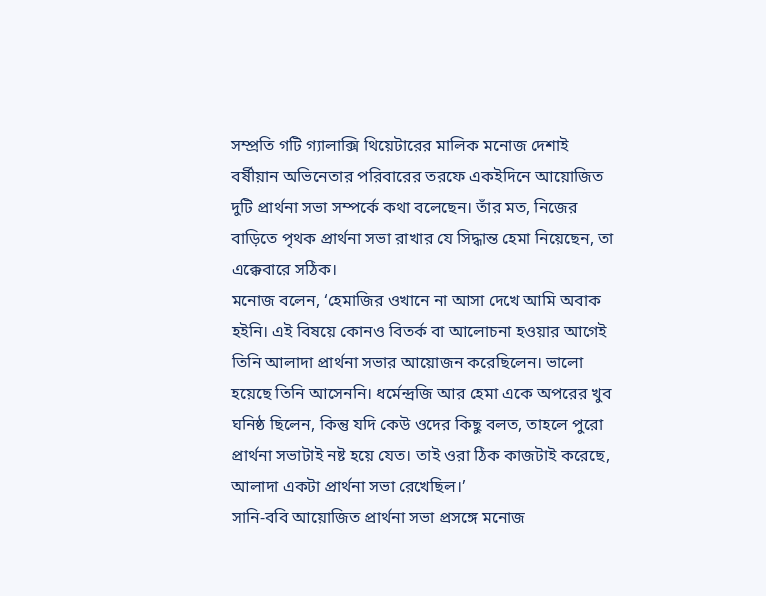সম্প্রতি গটি গ্যালাক্সি থিয়েটারের মালিক মনোজ দেশাই বর্ষীয়ান অভিনেতার পরিবারের তরফে একইদিনে আয়োজিত দুটি প্রার্থনা সভা সম্পর্কে কথা বলেছেন। তাঁর মত, নিজের বাড়িতে পৃথক প্রার্থনা সভা রাখার যে সিদ্ধান্ত হেমা নিয়েছেন, তা এক্কেবারে সঠিক।
মনোজ বলেন, ‘হেমাজির ওখানে না আসা দেখে আমি অবাক হইনি। এই বিষয়ে কোনও বিতর্ক বা আলোচনা হওয়ার আগেই তিনি আলাদা প্রার্থনা সভার আয়োজন করেছিলেন। ভালো হয়েছে তিনি আসেননি। ধর্মেন্দ্রজি আর হেমা একে অপরের খুব ঘনিষ্ঠ ছিলেন, কিন্তু যদি কেউ ওদের কিছু বলত, তাহলে পুরো প্রার্থনা সভাটাই নষ্ট হয়ে যেত। তাই ওরা ঠিক কাজটাই করেছে, আলাদা একটা প্রার্থনা সভা রেখেছিল।’
সানি-ববি আয়োজিত প্রার্থনা সভা প্রসঙ্গে মনোজ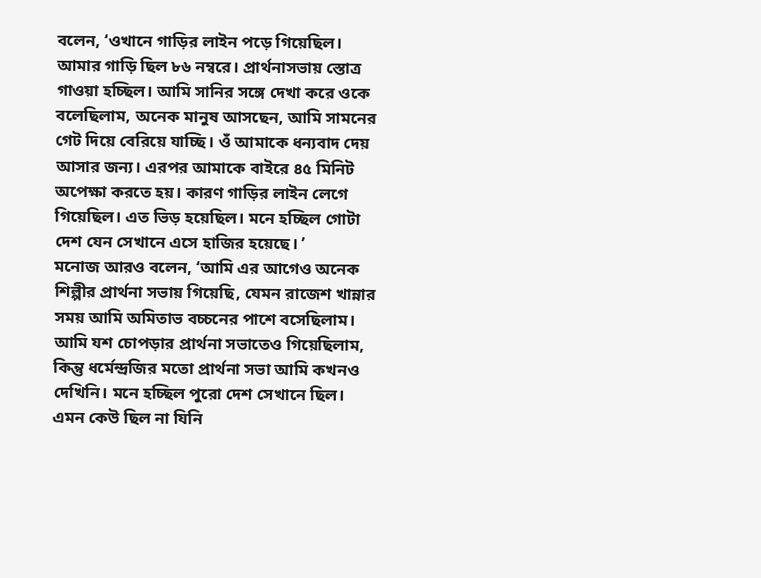বলেন, ‘ওখানে গাড়ির লাইন পড়ে গিয়েছিল। আমার গাড়ি ছিল ৮৬ নম্বরে। প্রার্থনাসভায় স্তোত্র গাওয়া হচ্ছিল। আমি সানির সঙ্গে দেখা করে ওকে বলেছিলাম, অনেক মানুষ আসছেন, আমি সামনের গেট দিয়ে বেরিয়ে যাচ্ছি। ওঁ আমাকে ধন্যবাদ দেয় আসার জন্য। এরপর আমাকে বাইরে ৪৫ মিনিট অপেক্ষা করতে হয়। কারণ গাড়ির লাইন লেগে গিয়েছিল। এত ভিড় হয়েছিল। মনে হচ্ছিল গোটা দেশ যেন সেখানে এসে হাজির হয়েছে। ’
মনোজ আরও বলেন, ‘আমি এর আগেও অনেক শিল্পীর প্রার্থনা সভায় গিয়েছি, যেমন রাজেশ খান্নার সময় আমি অমিতাভ বচ্চনের পাশে বসেছিলাম। আমি যশ চোপড়ার প্রার্থনা সভাতেও গিয়েছিলাম, কিন্তু ধর্মেন্দ্রজির মতো প্রার্থনা সভা আমি কখনও দেখিনি। মনে হচ্ছিল পুরো দেশ সেখানে ছিল। এমন কেউ ছিল না যিনি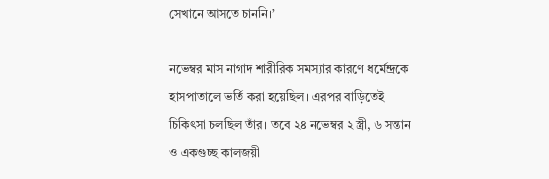সেখানে আসতে চাননি।’

নভেম্বর মাস নাগাদ শারীরিক সমস্যার কারণে ধর্মেন্দ্রকে হাসপাতালে ভর্তি করা হয়েছিল। এরপর বাড়িতেই চিকিৎসা চলছিল তাঁর। তবে ২৪ নভেম্বর ২ স্ত্রী, ৬ সন্তান ও একগুচ্ছ কালজয়ী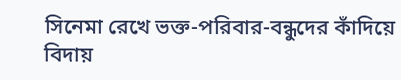সিনেমা রেখে ভক্ত-পরিবার-বন্ধুদের কাঁদিয়ে বিদায়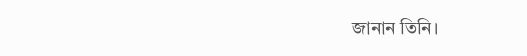জানান তিনি।